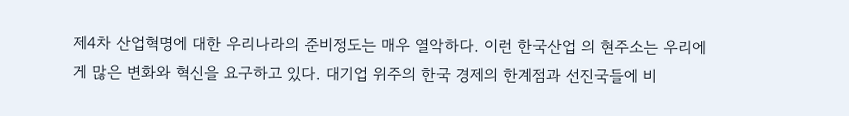제4차 산업혁명에 대한 우리나라의 준비정도는 매우 열악하다. 이런 한국산업 의 현주소는 우리에게 많은 변화와 혁신을 요구하고 있다. 대기업 위주의 한국 경제의 한계점과 선진국들에 비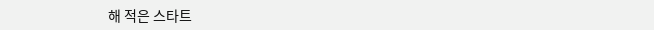해 적은 스타트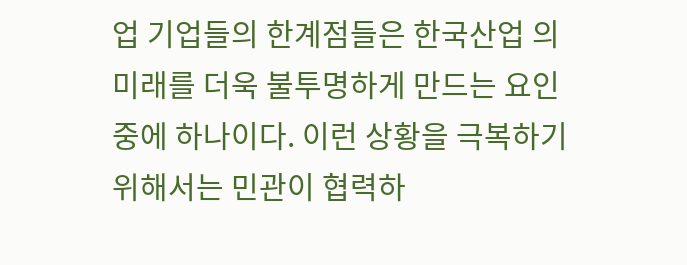업 기업들의 한계점들은 한국산업 의 미래를 더욱 불투명하게 만드는 요인 중에 하나이다. 이런 상황을 극복하기 위해서는 민관이 협력하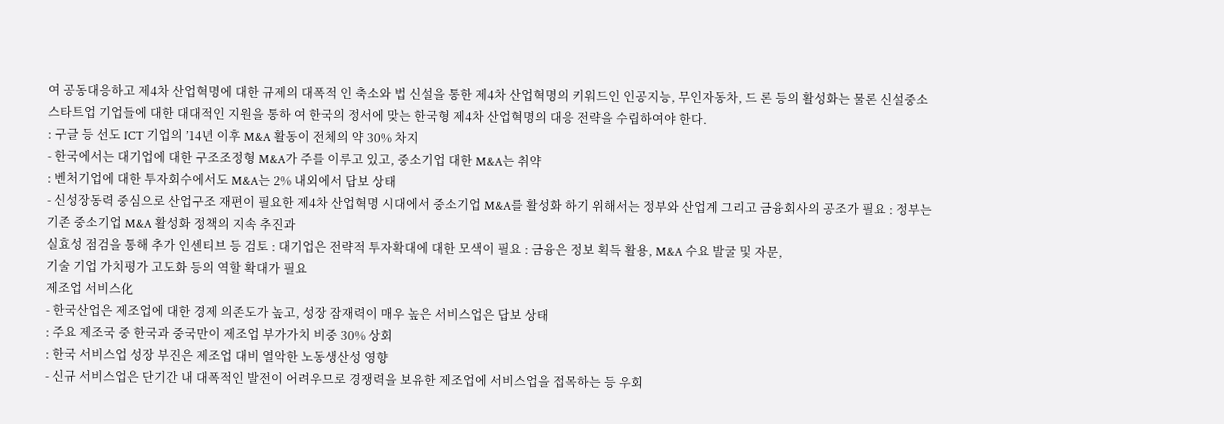여 공동대응하고 제4차 산업혁명에 대한 규제의 대폭적 인 축소와 법 신설을 통한 제4차 산업혁명의 키워드인 인공지능, 무인자동차, 드 론 등의 활성화는 물론 신설중소 스타트업 기업들에 대한 대대적인 지원을 통하 여 한국의 정서에 맞는 한국형 제4차 산업혁명의 대응 전략을 수립하여야 한다.
: 구글 등 선도 ICT 기업의 ’14년 이후 M&A 활동이 전체의 약 30% 차지
- 한국에서는 대기업에 대한 구조조정형 M&A가 주를 이루고 있고, 중소기업 대한 M&A는 취약
: 벤처기업에 대한 투자회수에서도 M&A는 2% 내외에서 답보 상태
- 신성장동력 중심으로 산업구조 재편이 필요한 제4차 산업혁명 시대에서 중소기업 M&A를 활성화 하기 위해서는 정부와 산업계 그리고 금융회사의 공조가 필요 : 정부는 기존 중소기업 M&A 활성화 정책의 지속 추진과
실효성 점검을 통해 추가 인센티브 등 검토 : 대기업은 전략적 투자확대에 대한 모색이 필요 : 금융은 정보 획득 활용, M&A 수요 발굴 및 자문,
기술 기업 가치평가 고도화 등의 역할 확대가 필요
제조업 서비스化
- 한국산업은 제조업에 대한 경제 의존도가 높고, 성장 잠재력이 매우 높은 서비스업은 답보 상태
: 주요 제조국 중 한국과 중국만이 제조업 부가가치 비중 30% 상회
: 한국 서비스업 성장 부진은 제조업 대비 열악한 노동생산성 영향
- 신규 서비스업은 단기간 내 대폭적인 발전이 어려우므로 경쟁력을 보유한 제조업에 서비스업을 접목하는 등 우회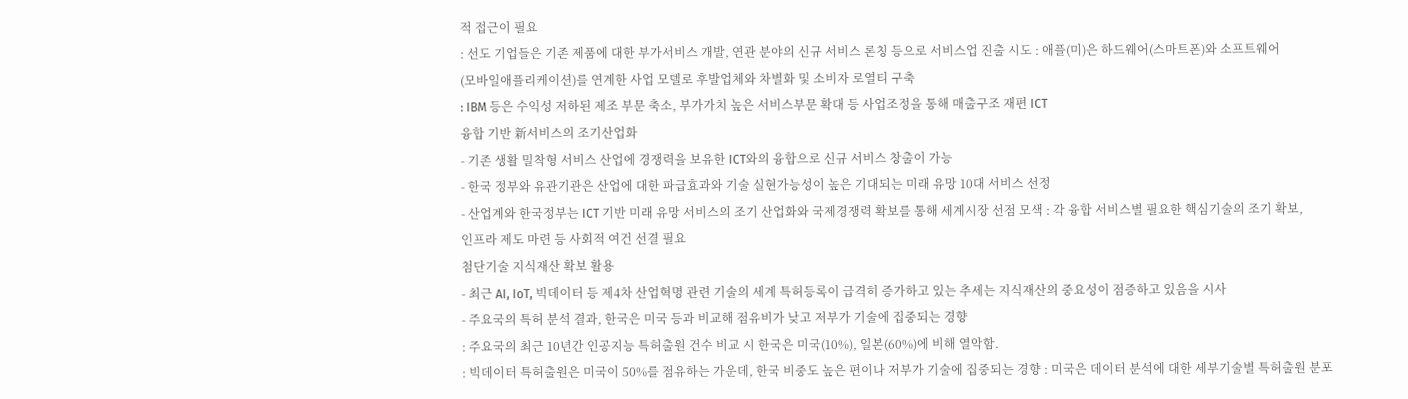적 접근이 필요
: 선도 기업들은 기존 제품에 대한 부가서비스 개발, 연관 분야의 신규 서비스 론칭 등으로 서비스업 진출 시도 : 애플(미)은 하드웨어(스마트폰)와 소프트웨어
(모바일애플리케이션)를 연계한 사업 모델로 후발업체와 차별화 및 소비자 로열티 구축
: IBM 등은 수익성 저하된 제조 부문 축소, 부가가치 높은 서비스부문 확대 등 사업조정을 통해 매출구조 재편 ICT
융합 기반 新서비스의 조기산업화
- 기존 생활 밀착형 서비스 산업에 경쟁력을 보유한 ICT와의 융합으로 신규 서비스 창출이 가능
- 한국 정부와 유관기관은 산업에 대한 파급효과와 기술 실현가능성이 높은 기대되는 미래 유망 10대 서비스 선정
- 산업계와 한국정부는 ICT 기반 미래 유망 서비스의 조기 산업화와 국제경쟁력 확보를 통해 세계시장 선점 모색 : 각 융합 서비스별 필요한 핵심기술의 조기 확보,
인프라 제도 마련 등 사회적 여건 선결 필요
첨단기술 지식재산 확보 활용
- 최근 AI, IoT, 빅데이터 등 제4차 산업혁명 관련 기술의 세계 특허등록이 급격히 증가하고 있는 추세는 지식재산의 중요성이 점증하고 있음을 시사
- 주요국의 특허 분석 결과, 한국은 미국 등과 비교해 점유비가 낮고 저부가 기술에 집중되는 경향
: 주요국의 최근 10년간 인공지능 특허출원 건수 비교 시 한국은 미국(10%), 일본(60%)에 비해 열악함.
: 빅데이터 특허출원은 미국이 50%를 점유하는 가운데, 한국 비중도 높은 편이나 저부가 기술에 집중되는 경향 : 미국은 데이터 분석에 대한 세부기술별 특허출원 분포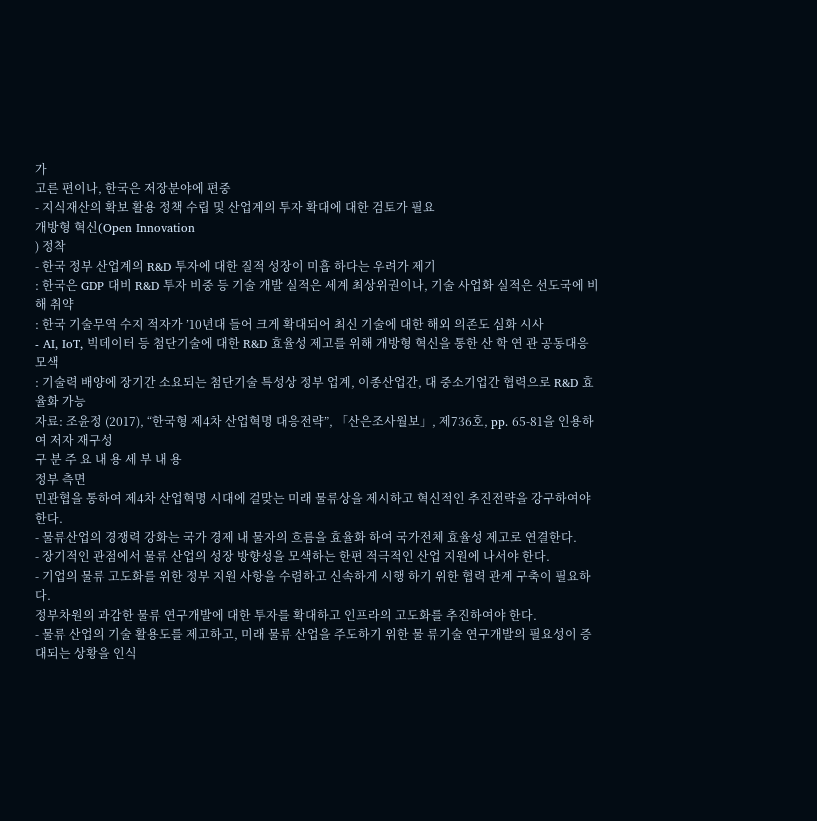가
고른 편이나, 한국은 저장분야에 편중
- 지식재산의 확보 활용 정책 수립 및 산업계의 투자 확대에 대한 검토가 필요
개방형 혁신(Open Innovation
) 정착
- 한국 정부 산업계의 R&D 투자에 대한 질적 성장이 미흡 하다는 우려가 제기
: 한국은 GDP 대비 R&D 투자 비중 등 기술 개발 실적은 세계 최상위권이나, 기술 사업화 실적은 선도국에 비해 취약
: 한국 기술무역 수지 적자가 ’10년대 들어 크게 확대되어 최신 기술에 대한 해외 의존도 심화 시사
- AI, IoT, 빅데이터 등 첨단기술에 대한 R&D 효율성 제고를 위해 개방형 혁신을 통한 산 학 연 관 공동대응 모색
: 기술력 배양에 장기간 소요되는 첨단기술 특성상 정부 업계, 이종산업간, 대 중소기업간 협력으로 R&D 효율화 가능
자료: 조윤정 (2017), “한국형 제4차 산업혁명 대응전략”, 「산은조사월보」, 제736호, pp. 65-81을 인용하여 저자 재구성
구 분 주 요 내 용 세 부 내 용
정부 측면
민관협을 통하여 제4차 산업혁명 시대에 걸맞는 미래 물류상을 제시하고 혁신적인 추진전략을 강구하여야 한다.
- 물류산업의 경쟁력 강화는 국가 경제 내 물자의 흐름을 효율화 하여 국가전체 효율성 제고로 연결한다.
- 장기적인 관점에서 물류 산업의 성장 방향성을 모색하는 한편 적극적인 산업 지원에 나서야 한다.
- 기업의 물류 고도화를 위한 정부 지원 사항을 수렴하고 신속하게 시행 하기 위한 협력 관계 구축이 필요하다.
정부차원의 과감한 물류 연구개발에 대한 투자를 확대하고 인프라의 고도화를 추진하여야 한다.
- 물류 산업의 기술 활용도를 제고하고, 미래 물류 산업을 주도하기 위한 물 류기술 연구개발의 필요성이 증대되는 상황을 인식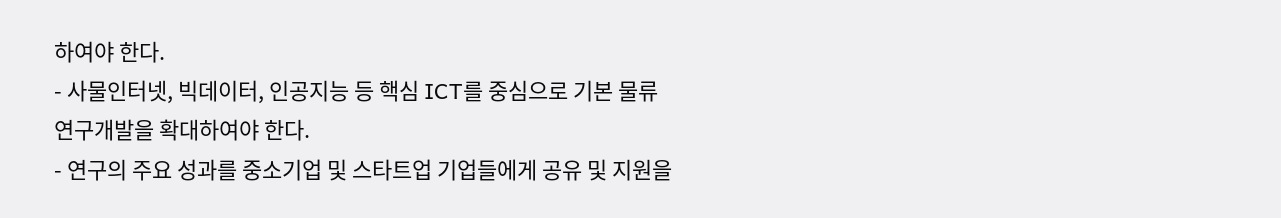하여야 한다.
- 사물인터넷, 빅데이터, 인공지능 등 핵심 ICT를 중심으로 기본 물류
연구개발을 확대하여야 한다.
- 연구의 주요 성과를 중소기업 및 스타트업 기업들에게 공유 및 지원을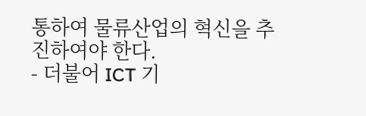통하여 물류산업의 혁신을 추진하여야 한다.
- 더불어 ICT 기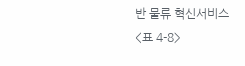반 물류 혁신서비스
<표 4-8>